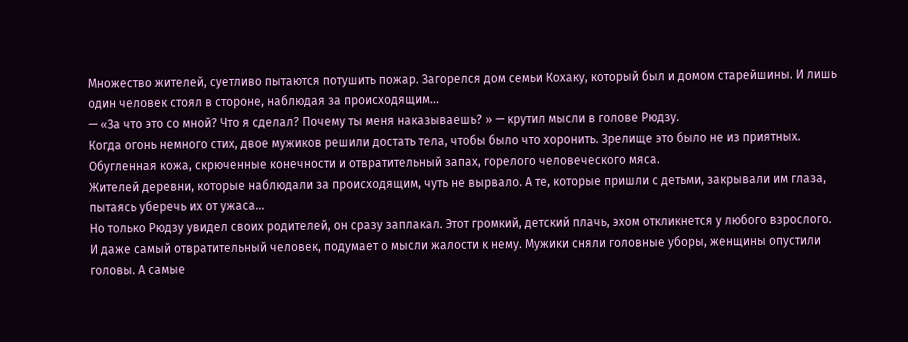Множество жителей, суетливо пытаются потушить пожар. Загорелся дом семьи Кохаку, который был и домом старейшины. И лишь один человек стоял в стороне, наблюдая за происходящим…
— «За что это со мной? Что я сделал? Почему ты меня наказываешь? » — крутил мысли в голове Рюдзу.
Когда огонь немного стих, двое мужиков решили достать тела, чтобы было что хоронить. Зрелище это было не из приятных.
Обугленная кожа, скрюченные конечности и отвратительный запах, горелого человеческого мяса.
Жителей деревни, которые наблюдали за происходящим, чуть не вырвало. А те, которые пришли с детьми, закрывали им глаза, пытаясь уберечь их от ужаса…
Но только Рюдзу увидел своих родителей, он сразу заплакал. Этот громкий, детский плачь, эхом откликнется у любого взрослого.
И даже самый отвратительный человек, подумает о мысли жалости к нему. Мужики сняли головные уборы, женщины опустили головы. А самые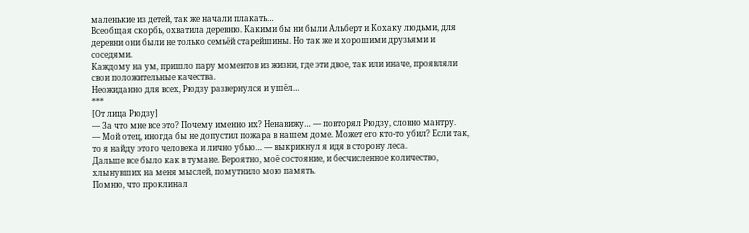маленькие из детей, так же начали плакать…
Всеобщая скорбь, охватила деревню. Какими бы ни были Альберт и Кохаку людьми, для деревни они были не только семьёй старейшины. Но так же и хорошими друзьями и соседями.
Каждому на ум, пришло пару моментов из жизни, где эти двое, так или иначе, проявляли свои положительные качества.
Неожиданно для всех, Рюдзу развернулся и ушёл…
***
[От лица Рюдзу]
— За что мне все это? Почему именно их? Ненавижу… — повторял Рюдзу, словно мантру.
— Мой отец, иногда бы не допустил пожара в нашем доме. Может его кто-то убил? Если так, то я найду этого человека и лично убью… — выкрикнул я идя в сторону леса.
Дальше все было как в тумане. Вероятно, моё состояние, и бесчисленное количество, хлынувших на меня мыслей, помутнило мою память.
Помню, что проклинал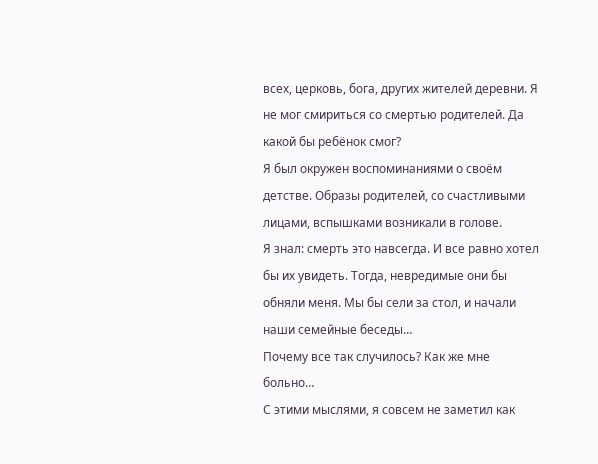всех, церковь, бога, других жителей деревни. Я не мог смириться со смертью родителей. Да какой бы ребёнок смог?
Я был окружен воспоминаниями о своём детстве. Образы родителей, со счастливыми лицами, вспышками возникали в голове.
Я знал: смерть это навсегда. И все равно хотел бы их увидеть. Тогда, невредимые они бы обняли меня. Мы бы сели за стол, и начали наши семейные беседы…
Почему все так случилось? Как же мне больно…
С этими мыслями, я совсем не заметил как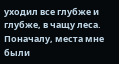уходил все глубже и глубже, в чащу леса. Поначалу, места мне были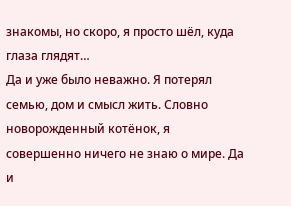знакомы, но скоро, я просто шёл, куда глаза глядят…
Да и уже было неважно. Я потерял семью, дом и смысл жить. Словно новорожденный котёнок, я совершенно ничего не знаю о мире. Да и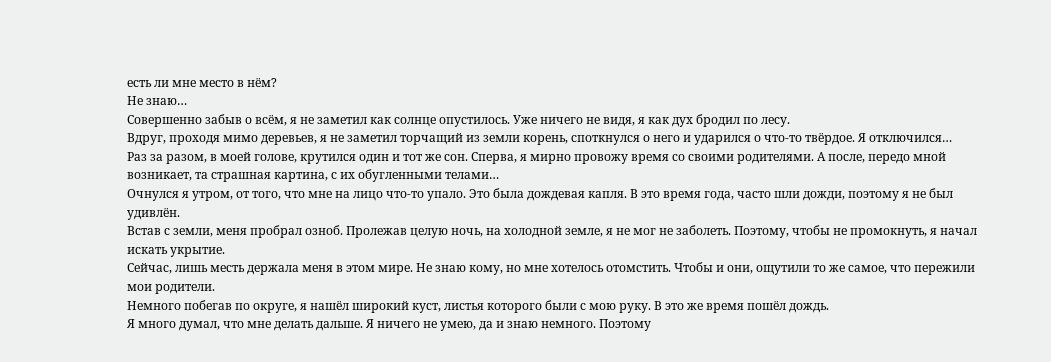есть ли мне место в нём?
Не знаю…
Совершенно забыв о всём, я не заметил как солнце опустилось. Уже ничего не видя, я как дух бродил по лесу.
Вдруг, проходя мимо деревьев, я не заметил торчащий из земли корень, споткнулся о него и ударился о что-то твёрдое. Я отключился…
Раз за разом, в моей голове, крутился один и тот же сон. Сперва, я мирно провожу время со своими родителями. А после, передо мной возникает, та страшная картина, с их обугленными телами…
Очнулся я утром, от того, что мне на лицо что-то упало. Это была дождевая капля. В это время года, часто шли дожди, поэтому я не был удивлён.
Встав с земли, меня пробрал озноб. Пролежав целую ночь, на холодной земле, я не мог не заболеть. Поэтому, чтобы не промокнуть, я начал искать укрытие.
Сейчас, лишь месть держала меня в этом мире. Не знаю кому, но мне хотелось отомстить. Чтобы и они, ощутили то же самое, что пережили мои родители.
Немного побегав по округе, я нашёл широкий куст, листья которого были с мою руку. В это же время пошёл дождь.
Я много думал, что мне делать дальше. Я ничего не умею, да и знаю немного. Поэтому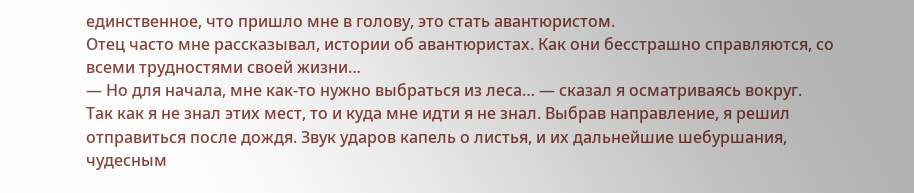единственное, что пришло мне в голову, это стать авантюристом.
Отец часто мне рассказывал, истории об авантюристах. Как они бесстрашно справляются, со всеми трудностями своей жизни…
— Но для начала, мне как-то нужно выбраться из леса… — сказал я осматриваясь вокруг.
Так как я не знал этих мест, то и куда мне идти я не знал. Выбрав направление, я решил отправиться после дождя. Звук ударов капель о листья, и их дальнейшие шебуршания, чудесным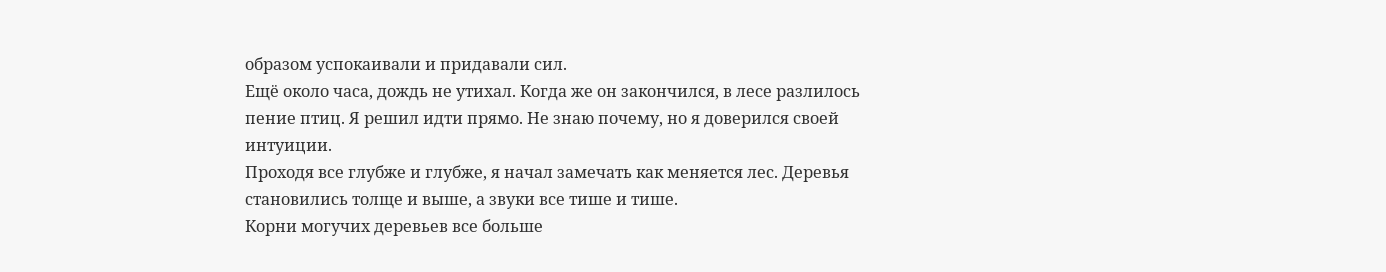образом успокаивали и придавали сил.
Ещё около часа, дождь не утихал. Когда же он закончился, в лесе разлилось пение птиц. Я решил идти прямо. Не знаю почему, но я доверился своей интуиции.
Проходя все глубже и глубже, я начал замечать как меняется лес. Деревья становились толще и выше, а звуки все тише и тише.
Корни могучих деревьев все больше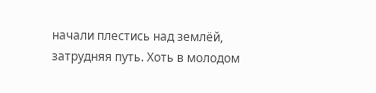начали плестись над землёй, затрудняя путь. Хоть в молодом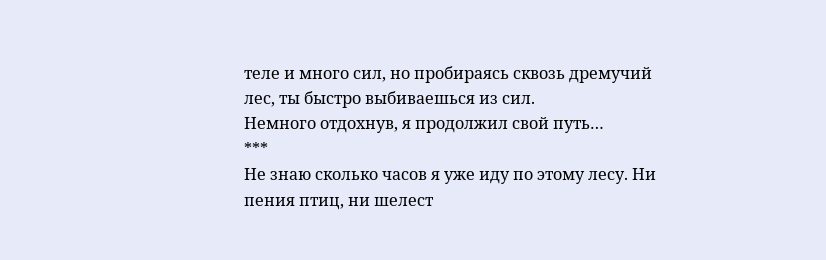теле и много сил, но пробираясь сквозь дремучий лес, ты быстро выбиваешься из сил.
Немного отдохнув, я продолжил свой путь…
***
Не знаю сколько часов я уже иду по этому лесу. Ни пения птиц, ни шелест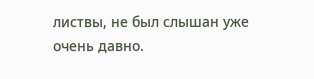листвы, не был слышан уже очень давно.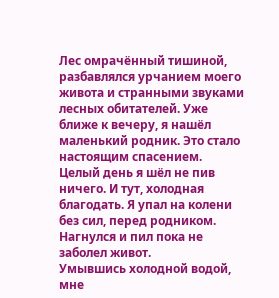Лес омрачённый тишиной, разбавлялся урчанием моего живота и странными звуками лесных обитателей. Уже ближе к вечеру, я нашёл маленький родник. Это стало настоящим спасением.
Целый день я шёл не пив ничего. И тут, холодная благодать. Я упал на колени без сил, перед родником. Нагнулся и пил пока не заболел живот.
Умывшись холодной водой, мне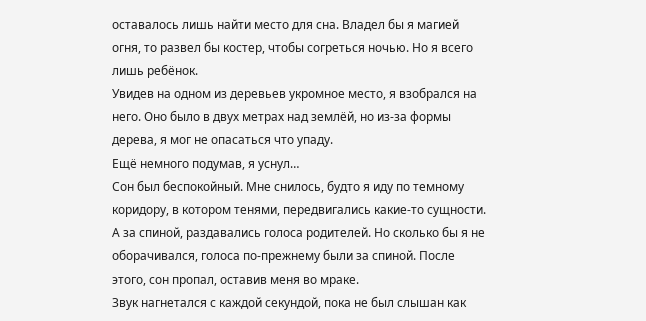оставалось лишь найти место для сна. Владел бы я магией огня, то развел бы костер, чтобы согреться ночью. Но я всего лишь ребёнок.
Увидев на одном из деревьев укромное место, я взобрался на него. Оно было в двух метрах над землёй, но из-за формы дерева, я мог не опасаться что упаду.
Ещё немного подумав, я уснул…
Сон был беспокойный. Мне снилось, будто я иду по темному коридору, в котором тенями, передвигались какие-то сущности.
А за спиной, раздавались голоса родителей. Но сколько бы я не оборачивался, голоса по-прежнему были за спиной. После этого, сон пропал, оставив меня во мраке.
Звук нагнетался с каждой секундой, пока не был слышан как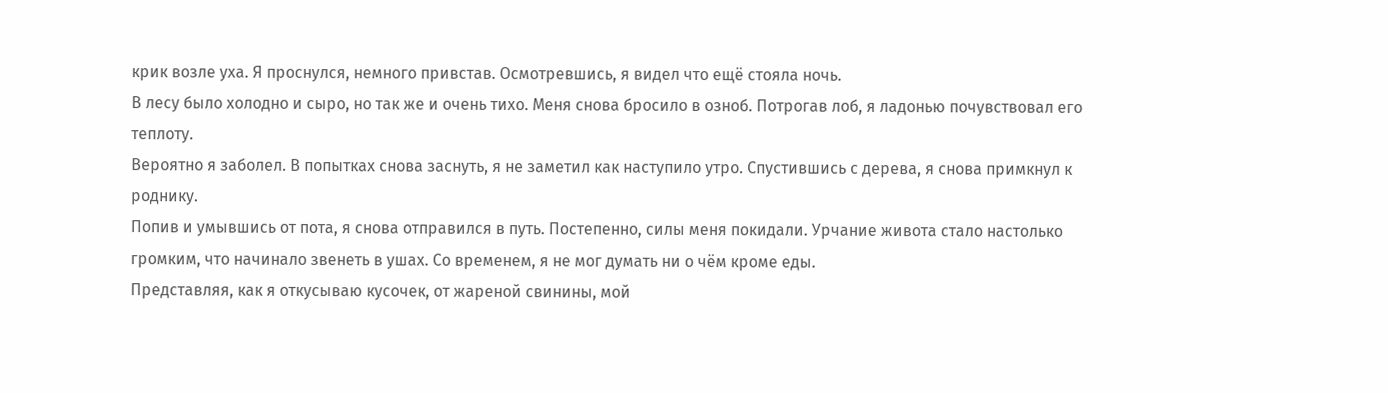крик возле уха. Я проснулся, немного привстав. Осмотревшись, я видел что ещё стояла ночь.
В лесу было холодно и сыро, но так же и очень тихо. Меня снова бросило в озноб. Потрогав лоб, я ладонью почувствовал его теплоту.
Вероятно я заболел. В попытках снова заснуть, я не заметил как наступило утро. Спустившись с дерева, я снова примкнул к роднику.
Попив и умывшись от пота, я снова отправился в путь. Постепенно, силы меня покидали. Урчание живота стало настолько громким, что начинало звенеть в ушах. Со временем, я не мог думать ни о чём кроме еды.
Представляя, как я откусываю кусочек, от жареной свинины, мой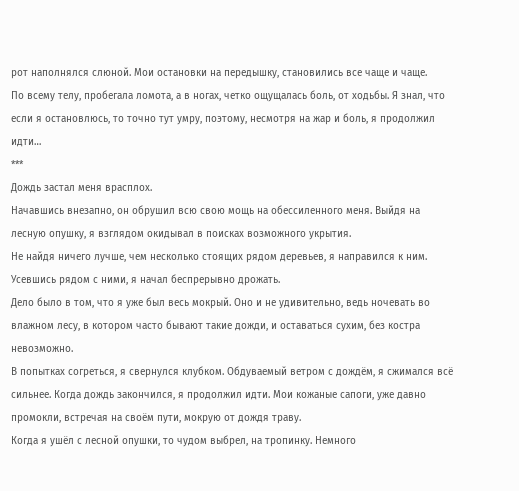рот наполнялся слюной. Мои остановки на передышку, становились все чаще и чаще.
По всему телу, пробегала ломота, а в ногах, четко ощущалась боль, от ходьбы. Я знал, что если я остановлюсь, то точно тут умру, поэтому, несмотря на жар и боль, я продолжил идти…
***
Дождь застал меня врасплох.
Начавшись внезапно, он обрушил всю свою мощь на обессиленного меня. Выйдя на лесную опушку, я взглядом окидывал в поисках возможного укрытия.
Не найдя ничего лучше, чем несколько стоящих рядом деревьев, я направился к ним. Усевшись рядом с ними, я начал беспрерывно дрожать.
Дело было в том, что я уже был весь мокрый. Оно и не удивительно, ведь ночевать во влажном лесу, в котором часто бывают такие дожди, и оставаться сухим, без костра невозможно.
В попытках согреться, я свернулся клубком. Обдуваемый ветром с дождём, я сжимался всё сильнее. Когда дождь закончился, я продолжил идти. Мои кожаные сапоги, уже давно промокли, встречая на своём пути, мокрую от дождя траву.
Когда я ушёл с лесной опушки, то чудом выбрел, на тропинку. Немного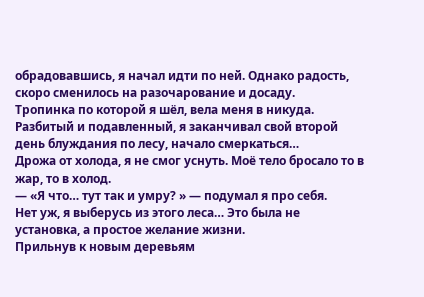обрадовавшись, я начал идти по ней. Однако радость, скоро сменилось на разочарование и досаду.
Тропинка по которой я шёл, вела меня в никуда. Разбитый и подавленный, я заканчивал свой второй день блуждания по лесу, начало смеркаться…
Дрожа от холода, я не смог уснуть. Моё тело бросало то в жар, то в холод.
— «Я что… тут так и умру? » — подумал я про себя.
Нет уж, я выберусь из этого леса… Это была не установка, а простое желание жизни.
Прильнув к новым деревьям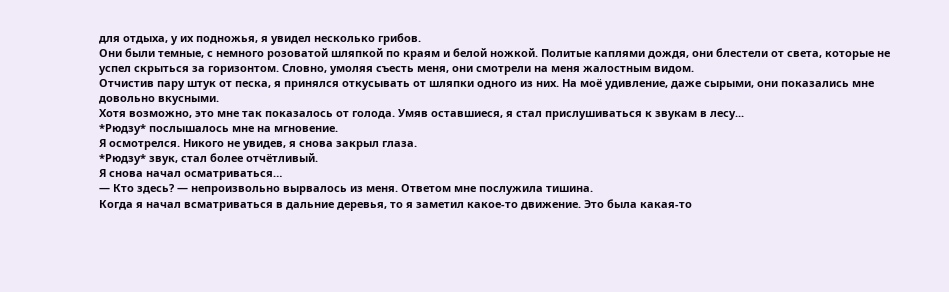для отдыха, у их подножья, я увидел несколько грибов.
Они были темные, с немного розоватой шляпкой по краям и белой ножкой. Политые каплями дождя, они блестели от света, которые не успел скрыться за горизонтом. Словно, умоляя съесть меня, они смотрели на меня жалостным видом.
Отчистив пару штук от песка, я принялся откусывать от шляпки одного из них. На моё удивление, даже сырыми, они показались мне довольно вкусными.
Хотя возможно, это мне так показалось от голода. Умяв оставшиеся, я стал прислушиваться к звукам в лесу...
*Рюдзу* послышалось мне на мгновение.
Я осмотрелся. Никого не увидев, я снова закрыл глаза.
*Рюдзу* звук, стал более отчётливый.
Я снова начал осматриваться…
— Кто здесь? — непроизвольно вырвалось из меня. Ответом мне послужила тишина.
Когда я начал всматриваться в дальние деревья, то я заметил какое-то движение. Это была какая-то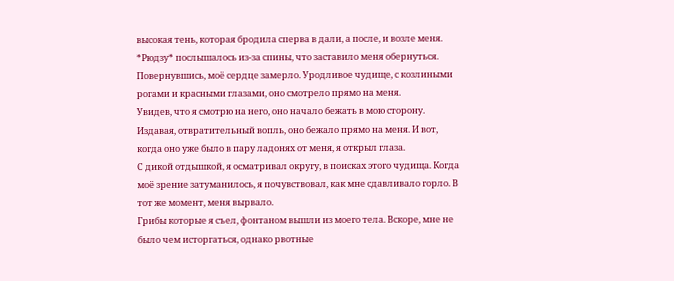высокая тень, которая бродила сперва в дали, а после, и возле меня.
*Рюдзу* послышалось из-за спины, что заставило меня обернуться.
Повернувшись, моё сердце замерло. Уродливое чудище, с козлиными рогами и красными глазами, оно смотрело прямо на меня.
Увидев, что я смотрю на него, оно начало бежать в мою сторону. Издавая, отвратительный вопль, оно бежало прямо на меня. И вот, когда оно уже было в пару ладонях от меня, я открыл глаза.
С дикой отдышкой, я осматривал округу, в поисках этого чудища. Когда моё зрение затуманилось, я почувствовал, как мне сдавливало горло. В тот же момент, меня вырвало.
Грибы которые я съел, фонтаном вышли из моего тела. Вскоре, мне не было чем исторгаться, однако рвотные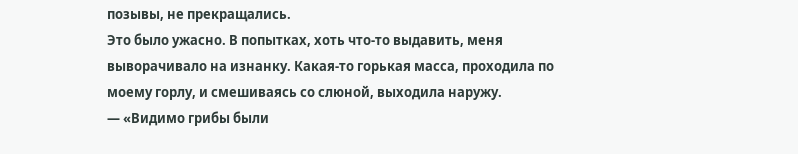позывы, не прекращались.
Это было ужасно. В попытках, хоть что-то выдавить, меня выворачивало на изнанку. Какая-то горькая масса, проходила по моему горлу, и смешиваясь со слюной, выходила наружу.
— «Видимо грибы были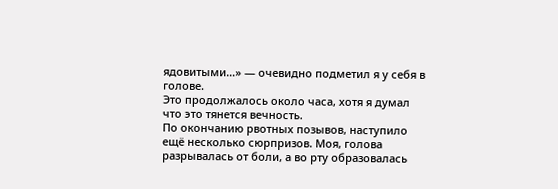ядовитыми…» — очевидно подметил я у себя в голове.
Это продолжалось около часа, хотя я думал что это тянется вечность.
По окончанию рвотных позывов, наступило ещё несколько сюрпризов. Моя, голова разрывалась от боли, а во рту образовалась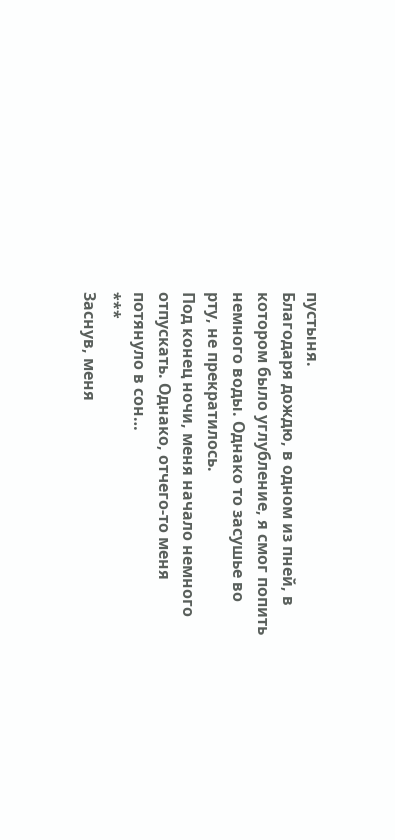пустыня.
Благодаря дождю, в одном из пней, в котором было углубление, я смог попить немного воды. Однако то засушье во рту, не прекратилось.
Под конец ночи, меня начало немного отпускать. Однако, отчего-то меня потянуло в сон…
***
Заснув, меня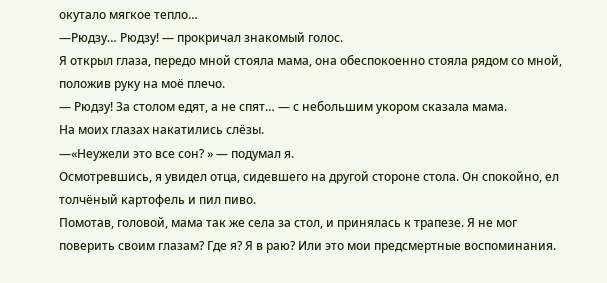окутало мягкое тепло…
—Рюдзу… Рюдзу! — прокричал знакомый голос.
Я открыл глаза, передо мной стояла мама, она обеспокоенно стояла рядом со мной, положив руку на моё плечо.
— Рюдзу! За столом едят, а не спят… — с небольшим укором сказала мама.
На моих глазах накатились слёзы.
—«Неужели это все сон? » — подумал я.
Осмотревшись, я увидел отца, сидевшего на другой стороне стола. Он спокойно, ел толчёный картофель и пил пиво.
Помотав, головой, мама так же села за стол, и принялась к трапезе. Я не мог поверить своим глазам? Где я? Я в раю? Или это мои предсмертные воспоминания.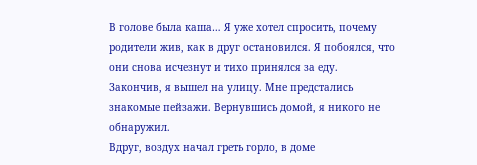В голове была каша… Я уже хотел спросить, почему родители жив, как в друг остановился. Я побоялся, что они снова исчезнут и тихо принялся за еду.
Закончив, я вышел на улицу. Мне предстались знакомые пейзажи. Вернувшись домой, я никого не обнаружил.
Вдруг, воздух начал греть горло, в доме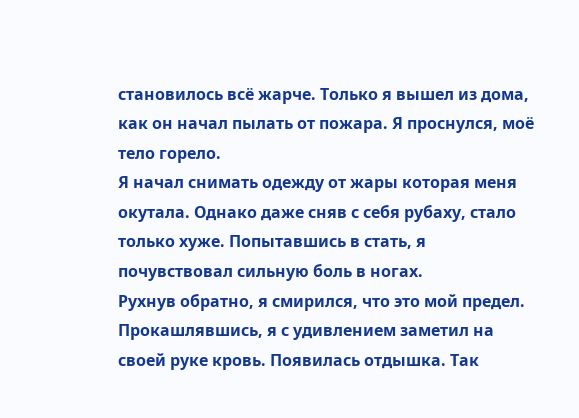становилось всё жарче. Только я вышел из дома, как он начал пылать от пожара. Я проснулся, моё тело горело.
Я начал снимать одежду от жары которая меня окутала. Однако даже сняв с себя рубаху, стало только хуже. Попытавшись в стать, я почувствовал сильную боль в ногах.
Рухнув обратно, я смирился, что это мой предел. Прокашлявшись, я с удивлением заметил на своей руке кровь. Появилась отдышка. Так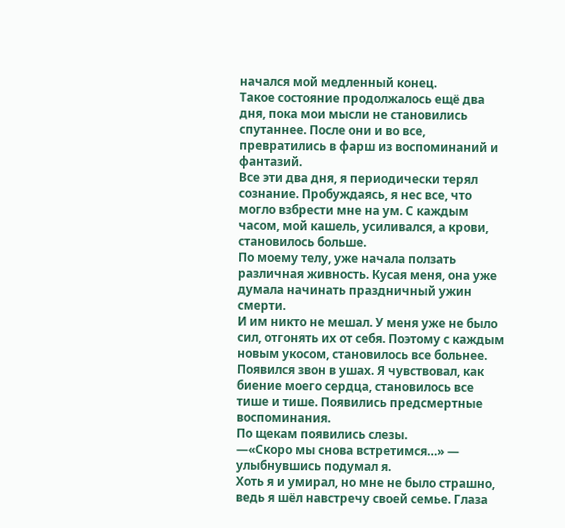начался мой медленный конец.
Такое состояние продолжалось ещё два дня, пока мои мысли не становились спутаннее. После они и во все, превратились в фарш из воспоминаний и фантазий.
Все эти два дня, я периодически терял сознание. Пробуждаясь, я нес все, что могло взбрести мне на ум. С каждым часом, мой кашель, усиливался, а крови, становилось больше.
По моему телу, уже начала ползать различная живность. Кусая меня, она уже думала начинать праздничный ужин смерти.
И им никто не мешал. У меня уже не было сил, отгонять их от себя. Поэтому с каждым новым укосом, становилось все больнее.
Появился звон в ушах. Я чувствовал, как биение моего сердца, становилось все тише и тише. Появились предсмертные воспоминания.
По щекам появились слезы.
—«Скоро мы снова встретимся…» — улыбнувшись подумал я.
Хоть я и умирал, но мне не было страшно, ведь я шёл навстречу своей семье. Глаза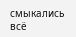смыкались всё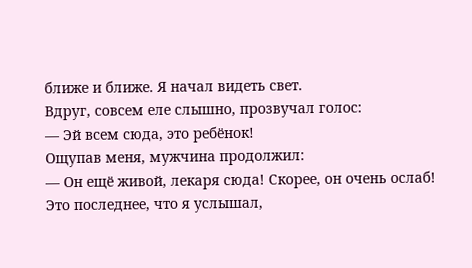ближе и ближе. Я начал видеть свет.
Вдруг, совсем еле слышно, прозвучал голос:
— Эй всем сюда, это ребёнок!
Ощупав меня, мужчина продолжил:
— Он ещё живой, лекаря сюда! Скорее, он очень ослаб!
Это последнее, что я услышал,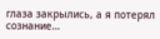глаза закрылись, а я потерял сознание…